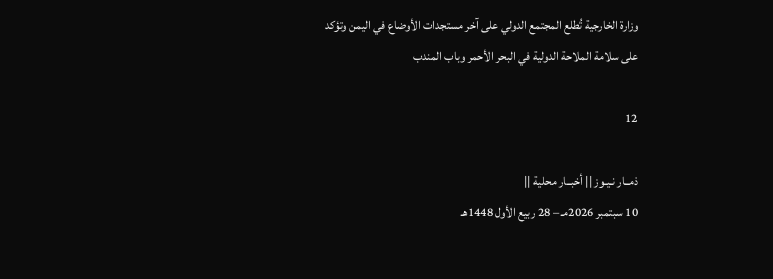وزارة الخارجية تُطلع المجتمع الدولي على آخر مستجدات الأوضاع في اليمن وتؤكد على سلامة الملاحة الدولية في البحر الأحمر وباب المندب

12

ذمــار نـيـوز || أخبــار محلية ||
10 سبتمبر 2026مـ – 28 ربيع الأول 1448هـ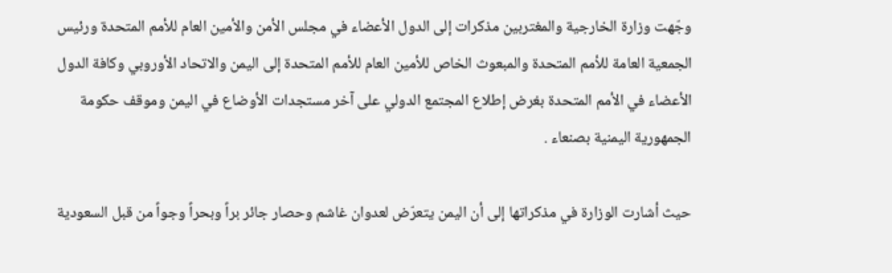وجّهت وزارة الخارجية والمغتربين مذكرات إلى الدول الأعضاء في مجلس الأمن والأمين العام للأمم المتحدة ورئيس الجمعية العامة للأمم المتحدة والمبعوث الخاص للأمين العام للأمم المتحدة إلى اليمن والاتحاد الأوروبي وكافة الدول الأعضاء في الأمم المتحدة بغرض إطلاع المجتمع الدولي على آخر مستجدات الأوضاع في اليمن وموقف حكومة الجمهورية اليمنية بصنعاء .

حيث أشارت الوزارة في مذكراتها إلى أن اليمن يتعرّض لعدوان غاشم وحصار جائر براً وبحراً وجواً من قبل السعودية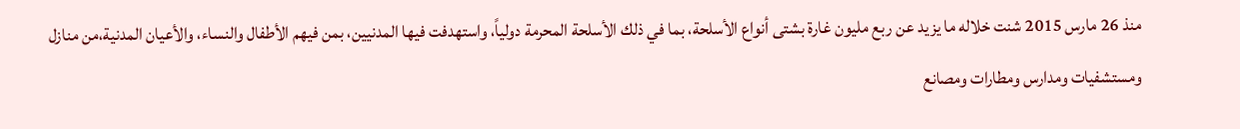منذ 26 مارس 2015 شنت خلاله ما يزيد عن ربع مليون غارة بشتى أنواع الأسلحة، بما في ذلك الأسلحة المحرمة دولياً، واستهدفت فيها المدنيين، بمن فيهم الأطفال والنساء، والأعيان المدنية،من منازل ومستشفيات ومدارس ومطارات ومصانع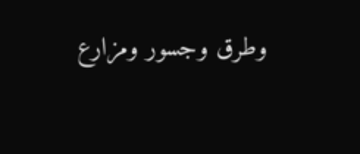وطرق وجسور ومزارع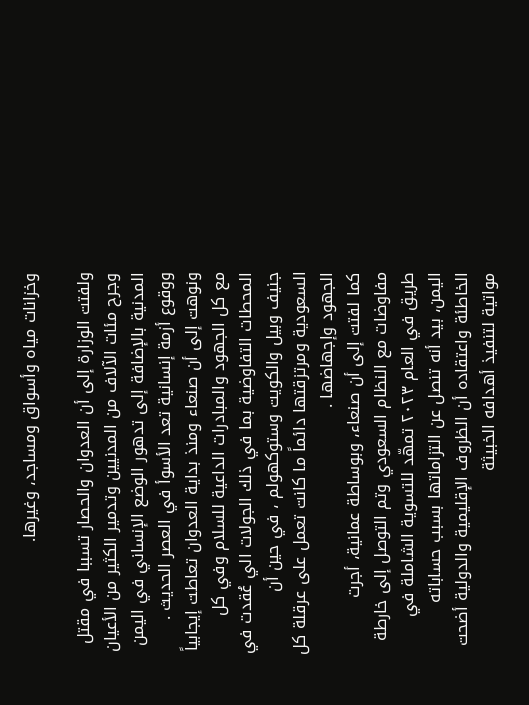وخزانات مياه وأسواق ومساجد، وغيرها.

ولفتت الوزارة إلى أن العدوان والحصار تسببا في مقتل وجرح مئات الآلاف من المدنيين وتدمير الكثير من الأعيان المدنية بالإضافة إلى تدهور الوضع الإنساني في اليمن ووقوع أزمة إنسانية تعد الأسوأ في العصر الحديث .
ونوهت إلى أن صنعاء ومنذ بداية العدوان تعاطت إيجابياً مع كل الجهود والمبادرات الداعية للسلام وفي كل المحطات التفاوضية بما في ذلك الجولات الي عُقدت في جنيف وبيل والكويت وستوكهولم ، في حين أن السعودية ومرتزقتها دائماً ما كانت تعمل على عرقلة كل الجهود وإجهاضها .
كما لفتت إلى أن صنعاء، وبوساطة عمانية، أجرت مفاوضات مع النظام السعودي وتم التوصل إلى خارطة طريق في العام ٢٠٢٣ تمهّد للتسوية الشاملة في اليمن، بيد أنه تنصل عن التزاماتها بسبب حساباته الخاطئة واعتقاده أن الظروف الإقليمية والدولية أضحت مواتية لتنفيذ أهدافه الخبيثة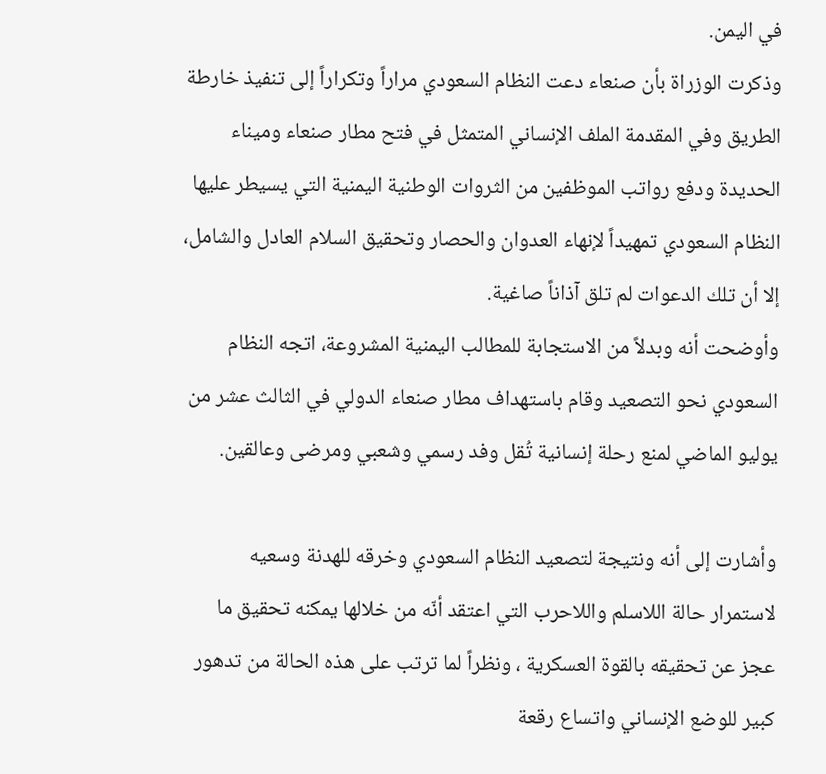في اليمن.
وذكرت الوزراة بأن صنعاء دعت النظام السعودي مراراً وتكراراً إلى تنفيذ خارطة الطريق وفي المقدمة الملف الإنساني المتمثل في فتح مطار صنعاء وميناء الحديدة ودفع رواتب الموظفين من الثروات الوطنية اليمنية التي يسيطر عليها النظام السعودي تمهيداً لإنهاء العدوان والحصار وتحقيق السلام العادل والشامل، إلا أن تلك الدعوات لم تلق آذاناً صاغية.
وأوضحت أنه وبدلاً من الاستجابة للمطالب اليمنية المشروعة، اتجه النظام السعودي نحو التصعيد وقام باستهداف مطار صنعاء الدولي في الثالث عشر من يوليو الماضي لمنع رحلة إنسانية تُقل وفد رسمي وشعبي ومرضى وعالقين.

وأشارت إلى أنه ونتيجة لتصعيد النظام السعودي وخرقه للهدنة وسعيه لاستمرار حالة اللاسلم واللاحرب التي اعتقد أنّه من خلالها يمكنه تحقيق ما عجز عن تحقيقه بالقوة العسكرية ، ونظراً لما ترتب على هذه الحالة من تدهور كبير للوضع الإنساني واتساع رقعة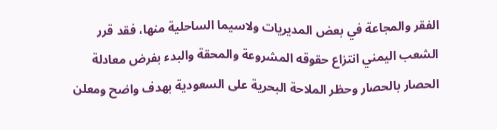الفقر والمجاعة في بعض المديريات ولاسيما الساحلية منها، فقد قرر الشعب اليمني انتزاع حقوقه المشروعة والمحقة والبدء بفرض معادلة الحصار بالحصار وحظر الملاحة البحرية على السعودية بهدف واضح ومعلن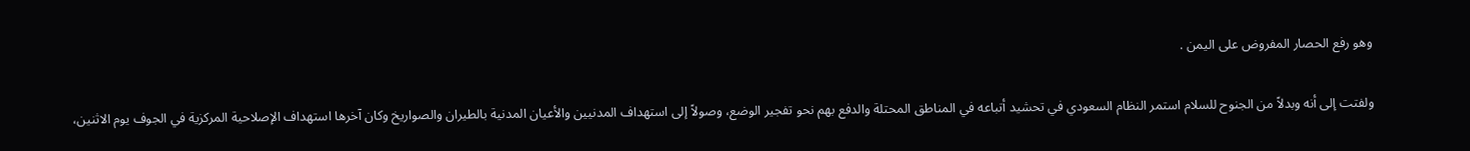وهو رفع الحصار المفروض على اليمن .

ولفتت إلى أنه وبدلاً من الجنوح للسلام استمر النظام السعودي في تحشيد أتباعه في المناطق المحتلة والدفع بهم نحو تفجير الوضع، وصولاً إلى استهداف المدنيين والأعيان المدنية بالطيران والصواريخ وكان آخرها استهداف الإصلاحية المركزية في الجوف يوم الاثنين،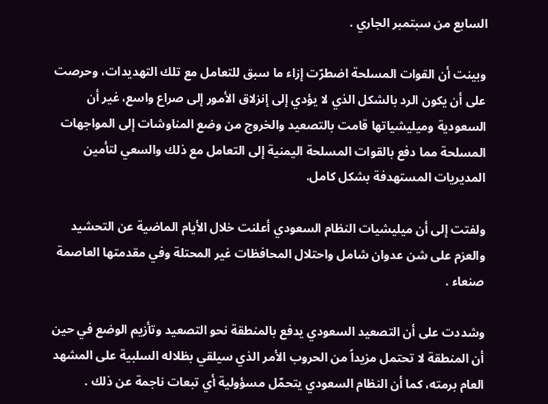السابع من سبتمبر الجاري .

وبينت أن القوات المسلحة اضطرّت إزاء ما سبق للتعامل مع تلك التهديدات، وحرصت على أن يكون الرد بالشكل الذي لا يؤدي إلى إنزلاق الأمور إلى صراع واسع، غير أن السعودية وميليشياتها قامت بالتصعيد والخروج من وضع المناوشات إلى المواجهات المسلحة مما دفع بالقوات المسلحة اليمنية إلى التعامل مع ذلك والسعي لتأمين المديريات المستهدفة بشكل كامل.

ولفتت إلى أن ميليشيات النظام السعودي أعلنت خلال الأيام الماضية عن التحشيد والعزم على شن عدوان شامل واحتلال المحافظات غير المحتلة وفي مقدمتها العاصمة صنعاء .

وشددت على أن التصعيد السعودي يدفع بالمنطقة نحو التصعيد وتأزيم الوضع في حين أن المنطقة لا تحتمل مزيداً من الحروب الأمر الذي سيلقي بظلاله السلبية على المشهد العام برمته، كما أن النظام السعودي يتحمّل مسؤولية أي تبعات ناجمة عن ذلك .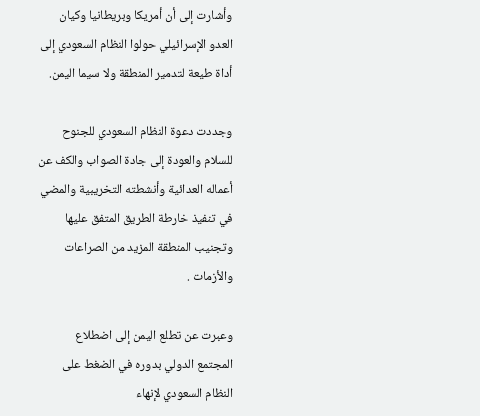وأشارت إلى أن أمريكا وبريطانيا وكيان العدو الإسرائيلي حولوا النظام السعودي إلى أداة طيعة لتدمير المنطقة ولا سيما اليمن.

وجددت دعوة النظام السعودي للجنوح للسلام والعودة إلى جادة الصواب والكف عن أعماله العدائية وأنشطته التخريبية والمضي في تنفيذ خارطة الطريق المتفق عليها وتجنيب المنطقة المزيد من الصراعات والأزمات .

وعبرت عن تطلع اليمن إلى اضطلاع المجتمع الدولي بدوره في الضغط على النظام السعودي لإنهاء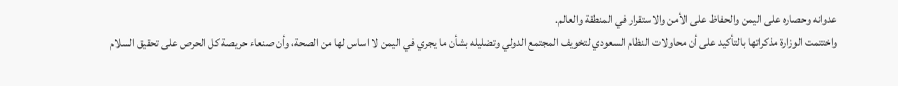عدوانه وحصاره على اليمن والحفاظ على الأمن والاستقرار في المنطقة والعالم.
واختتمت الوزارة مذكراتها بالتأكيد على أن محاولات النظام السعودي لتخويف المجتمع الدولي وتضليله بشأن ما يجري في اليمن لا اساس لها من الصحة، وأن صنعاء حريصة كل الحرص على تحقيق السلام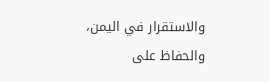والاستقرار في اليمن، والحفاظ على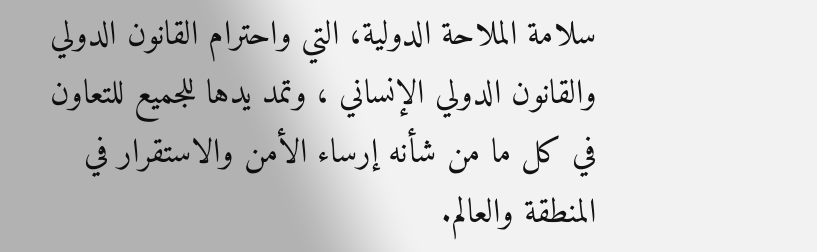سلامة الملاحة الدولية، التي واحترام القانون الدولي والقانون الدولي الإنساني ، وتمد يدها للجميع للتعاون في كل ما من شأنه إرساء الأمن والاستقرار في المنطقة والعالم.